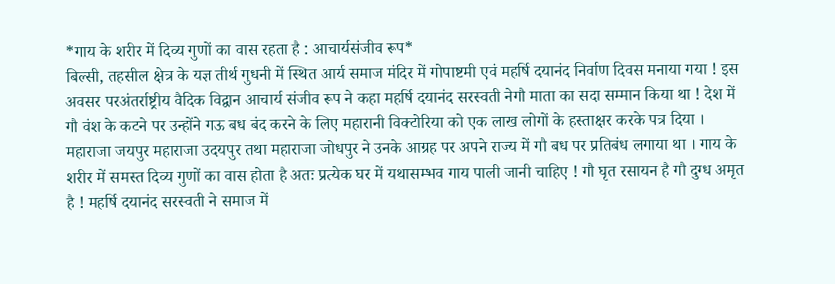*गाय के शरीर में दिव्य गुणों का वास रहता है : आचार्यसंजीव रूप*
बिल्सी, तहसील क्षेत्र के यज्ञ तीर्थ गुधनी में स्थित आर्य समाज मंदिर में गोपाष्टमी एवं महर्षि दयानंद निर्वाण दिवस मनाया गया ! इस अवसर परअंतर्राष्ट्रीय वैदिक विद्वान आचार्य संजीव रूप ने कहा महर्षि दयानंद सरस्वती नेगौ माता का सदा सम्मान किया था ! देश में गौ वंश के कटने पर उन्होंने गऊ बध बंद करने के लिए महारानी विक्टोरिया को एक लाख लोगों के हस्ताक्षर करके पत्र दिया । महाराजा जयपुर महाराजा उदयपुर तथा महाराजा जोधपुर ने उनके आग्रह पर अपने राज्य में गौ बध पर प्रतिबंध लगाया था । गाय के शरीर में समस्त दिव्य गुणों का वास होता है अतः प्रत्येक घर में यथासम्भव गाय पाली जानी चाहिए ! गौ घृत रसायन है गौ दुग्ध अमृत है ! महर्षि दयानंद सरस्वती ने समाज में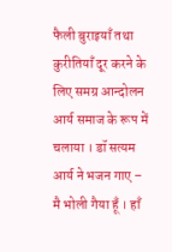फैली बुराइयाँ तथा कुरीतियाँ दूर करने के लिए समग्र आन्दोलन आर्य समाज के रूप में चलाया । डॉ सत्यम आर्य ने भजन गाए – मै भोली गैया हूँ । हाँ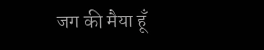जग की मैया हूँ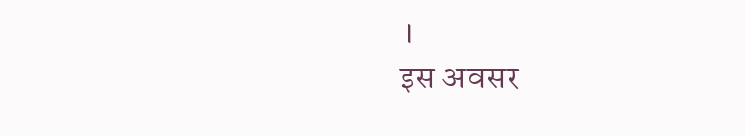।
इस अवसर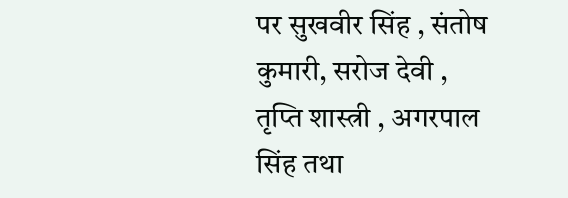पर सुखवीर सिंह , संतोष कुमारी, सरोज देवी , तृप्ति शास्त्री , अगरपाल सिंह तथा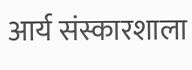आर्य संस्कारशाला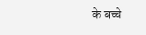के बच्चे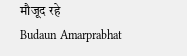मौजूद रहे
Budaun Amarprabhat